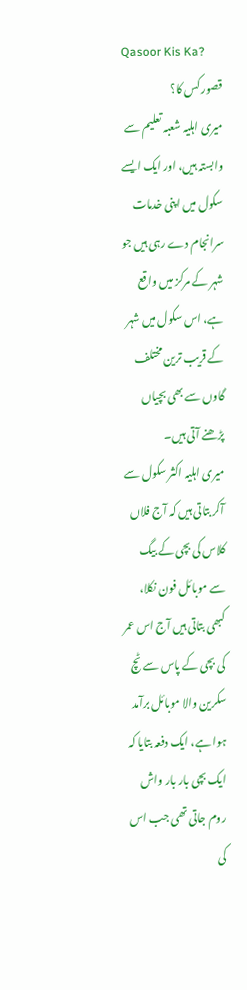Qasoor Kis Ka?
قصور کس کا؟
میری اہلیہ شعبہ تعلیم سے وابستہ ہیں، اور ایک ایسے سکول میں اپنی خدمات سرانجام دے رہی ہیں جو شہر کے مرکز میں واقع ہے، اس سکول میں شہر کے قریب ترین مختلف گاوں سے بھی بچیاں پڑھنے آتی ہیں۔
میری اہلیہ اکثر سکول سے آکر بتاتی ہیں کہ آج فلاں کلاس کی بچی کے بیگ سے موبائل فون نکلا، کبھی بتاتی ہیں آج اس عمر کی بچی کے پاس سے ٹچ سکرین والا موبائل برآمد ہوا ہے، ایک دفعہ بتایا کہ ایک بچی بار بار واش روم جاتی تھی جب اس کی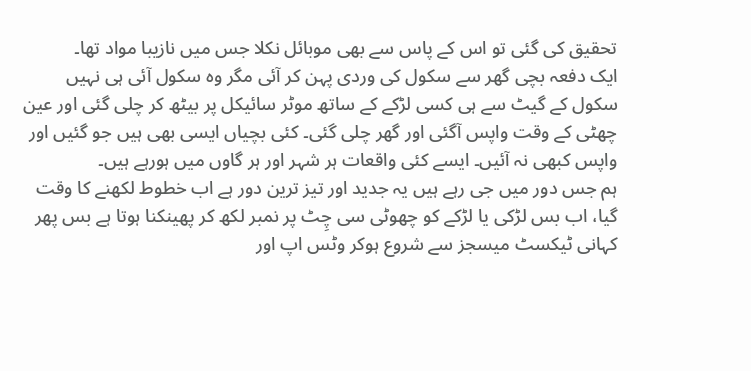تحقیق کی گئی تو اس کے پاس سے بھی موبائل نکلا جس میں نازیبا مواد تھا۔
ایک دفعہ بچی گھر سے سکول کی وردی پہن کر آئی مگر وہ سکول آئی ہی نہیں سکول کے گیٹ سے ہی کسی لڑکے کے ساتھ موٹر سائیکل پر بیٹھ کر چلی گئی اور عین چھٹی کے وقت واپس آگئی اور گھر چلی گئی۔ کئی بچیاں ایسی بھی ہیں جو گئیں اور واپس کبھی نہ آئیں۔ ایسے کئی واقعات ہر شہر اور ہر گاوں میں ہورہے ہیں۔
ہم جس دور میں جی رہے ہیں یہ جدید اور تیز ترین دور ہے اب خطوط لکھنے کا وقت گیا، اب بس لڑکی یا لڑکے کو چھوٹی سی چِٹ پر نمبر لکھ کر پھینکنا ہوتا ہے بس پھر کہانی ٹیکسٹ میسجز سے شروع ہوکر وٹس اپ اور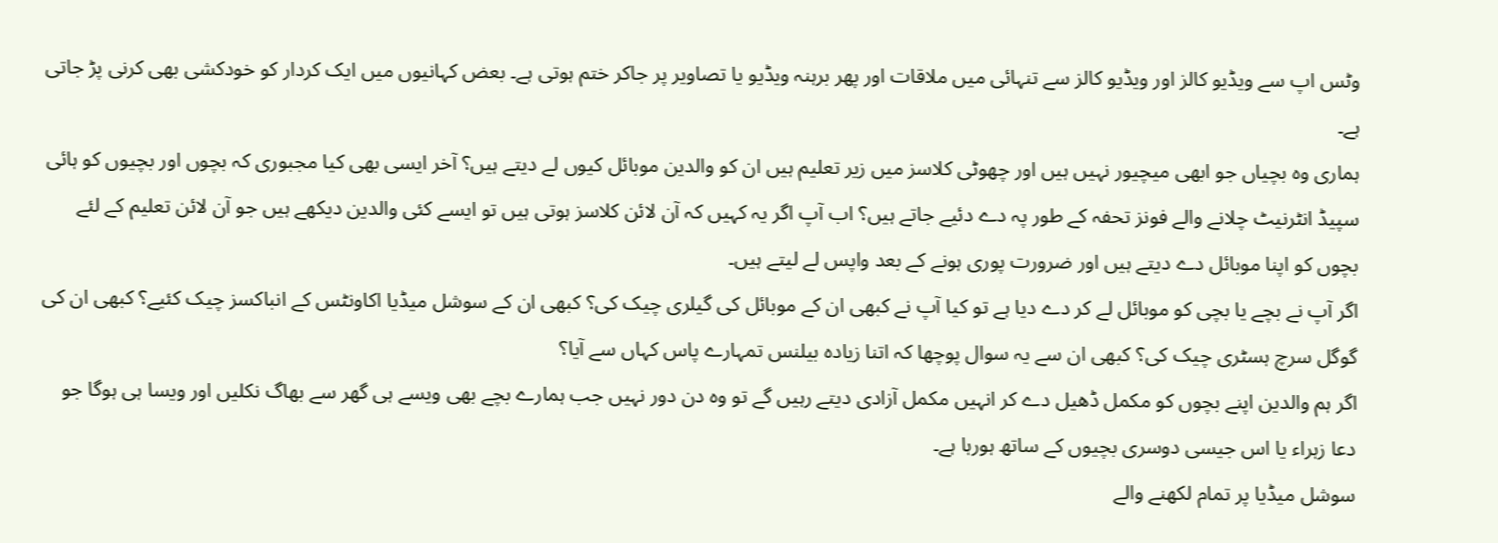وٹس اپ سے ویڈیو کالز اور ویڈیو کالز سے تنہائی میں ملاقات اور پھر برہنہ ویڈیو یا تصاویر پر جاکر ختم ہوتی ہے۔ بعض کہانیوں میں ایک کردار کو خودکشی بھی کرنی پڑ جاتی ہے۔
ہماری وہ بچیاں جو ابھی میچیور نہیں ہیں اور چھوٹی کلاسز میں زیر تعلیم ہیں ان کو والدین موبائل کیوں لے دیتے ہیں؟ آخر ایسی بھی کیا مجبوری کہ بچوں اور بچیوں کو ہائی سپیڈ انٹرنیٹ چلانے والے فونز تحفہ کے طور پہ دے دئیے جاتے ہیں؟ اب آپ اگر یہ کہیں کہ آن لائن کلاسز ہوتی ہیں تو ایسے کئی والدین دیکھے ہیں جو آن لائن تعلیم کے لئے بچوں کو اپنا موبائل دے دیتے ہیں اور ضرورت پوری ہونے کے بعد واپس لے لیتے ہیں۔
اگر آپ نے بچے یا بچی کو موبائل لے کر دے دیا ہے تو کیا آپ نے کبھی ان کے موبائل کی گیلری چیک کی؟ کبھی ان کے سوشل میڈیا اکاونٹس کے انباکسز چیک کئیے؟ کبھی ان کی گوگل سرچ ہسٹری چیک کی؟ کبھی ان سے یہ سوال پوچھا کہ اتنا زیادہ بیلنس تمہارے پاس کہاں سے آیا؟
اگر ہم والدین اپنے بچوں کو مکمل ڈھیل دے کر انہیں مکمل آزادی دیتے رہیں گے تو وہ دن دور نہیں جب ہمارے بچے بھی ویسے ہی گھر سے بھاگ نکلیں اور ویسا ہی ہوگا جو دعا زہراء یا اس جیسی دوسری بچیوں کے ساتھ ہورہا ہے۔
سوشل میڈیا پر تمام لکھنے والے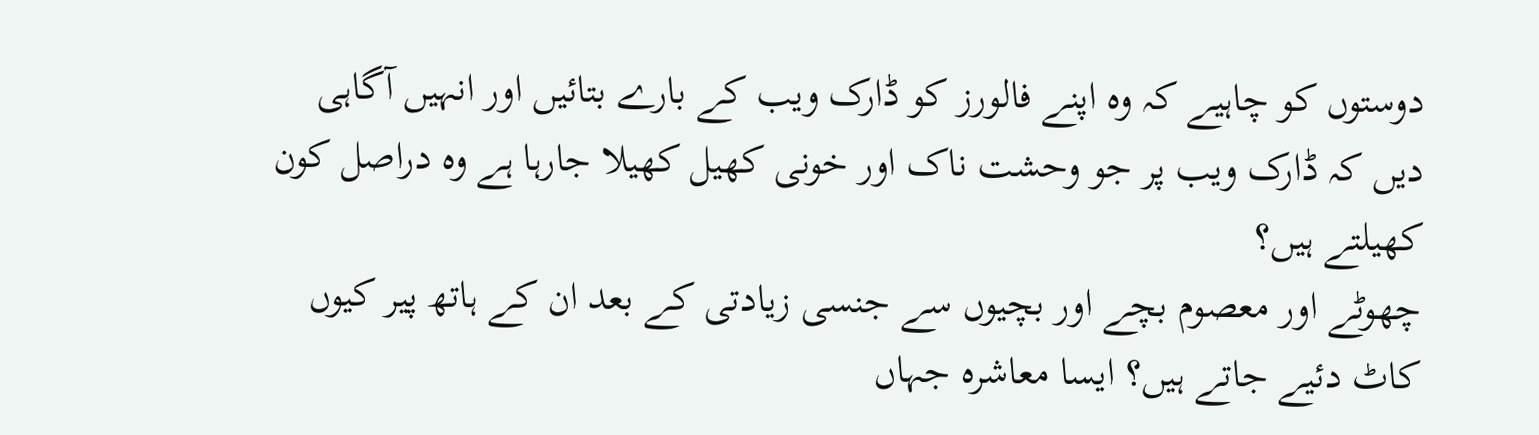دوستوں کو چاہیے کہ وہ اپنے فالورز کو ڈارک ویب کے بارے بتائیں اور انہیں آگاہی دیں کہ ڈارک ویب پر جو وحشت ناک اور خونی کھیل کھیلا جارہا ہے وہ دراصل کون کھیلتے ہیں؟
چھوٹے اور معصوم بچے اور بچیوں سے جنسی زیادتی کے بعد ان کے ہاتھ پیر کیوں کاٹ دئیے جاتے ہیں؟ ایسا معاشرہ جہاں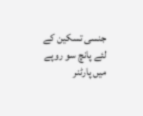جنسی تسکین کے لئے پانچ سو روپے میں پارٹنر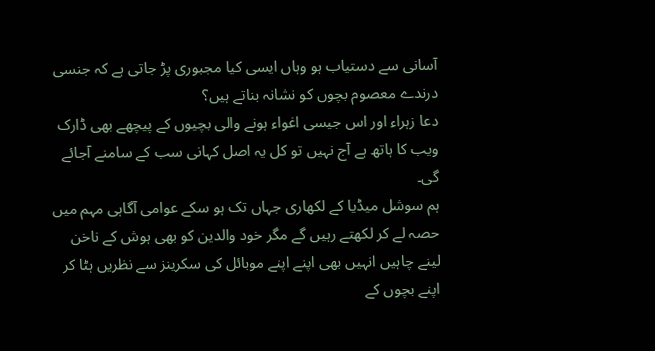آسانی سے دستیاب ہو وہاں ایسی کیا مجبوری پڑ جاتی ہے کہ جنسی درندے معصوم بچوں کو نشانہ بناتے ہیں؟
دعا زہراء اور اس جیسی اغواء ہونے والی بچیوں کے پیچھے بھی ڈارک ویب کا ہاتھ ہے آج نہیں تو کل یہ اصل کہانی سب کے سامنے آجائے گی۔
ہم سوشل میڈیا کے لکھاری جہاں تک ہو سکے عوامی آگاہی مہم میں حصہ لے کر لکھتے رہیں گے مگر خود والدین کو بھی ہوش کے ناخن لینے چاہیں انہیں بھی اپنے اپنے موبائل کی سکرینز سے نظریں ہٹا کر اپنے بچوں کے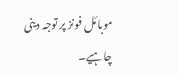موبائل فونز پر توجہ دینی چاہیے۔